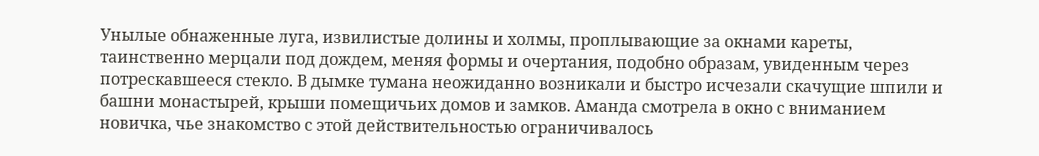Унылые обнаженные луга, извилистые долины и холмы, проплывающие за окнами кареты, таинственно мерцали под дождем, меняя формы и очертания, подобно образам, увиденным через потрескавшееся стекло. В дымке тумана неожиданно возникали и быстро исчезали скачущие шпили и башни монастырей, крыши помещичьих домов и замков. Аманда смотрела в окно с вниманием новичка, чье знакомство с этой действительностью ограничивалось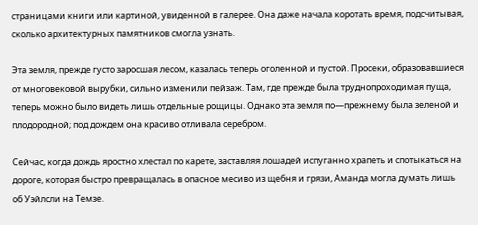страницами книги или картиной, увиденной в галерее. Она даже начала коротать время, подсчитывая, сколько архитектурных памятников смогла узнать.

Эта земля, прежде густо заросшая лесом, казалась теперь оголенной и пустой. Просеки, образовавшиеся от многовековой вырубки, сильно изменили пейзаж. Там, где прежде была труднопроходимая пуща, теперь можно было видеть лишь отдельные рощицы. Однако эта земля по—прежнему была зеленой и плодородной; под дождем она красиво отливала серебром.

Сейчас, когда дождь яростно хлестал по карете, заставляя лошадей испуганно храпеть и спотыкаться на дороге, которая быстро превращалась в опасное месиво из щебня и грязи, Аманда могла думать лишь об Уэйлсли на Темзе.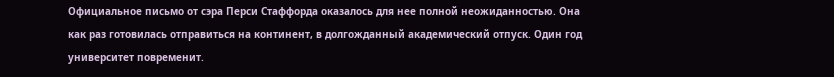Официальное письмо от сэра Перси Стаффорда оказалось для нее полной неожиданностью. Она как раз готовилась отправиться на континент, в долгожданный академический отпуск. Один год университет повременит.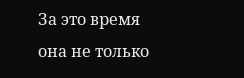За это время она не только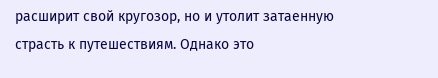расширит свой кругозор, но и утолит затаенную страсть к путешествиям. Однако это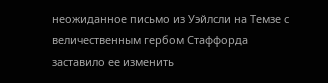неожиданное письмо из Уэйлсли на Темзе с величественным гербом Стаффорда заставило ее изменить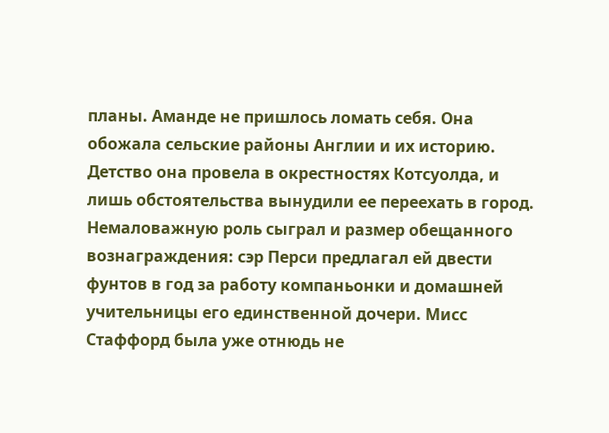планы. Аманде не пришлось ломать себя. Она обожала сельские районы Англии и их историю. Детство она провела в окрестностях Котсуолда, и лишь обстоятельства вынудили ее переехать в город. Немаловажную роль сыграл и размер обещанного вознаграждения: сэр Перси предлагал ей двести фунтов в год за работу компаньонки и домашней учительницы его единственной дочери. Мисс Стаффорд была уже отнюдь не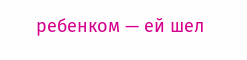ребенком — ей шел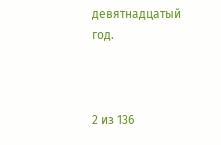девятнадцатый год.



2 из 136